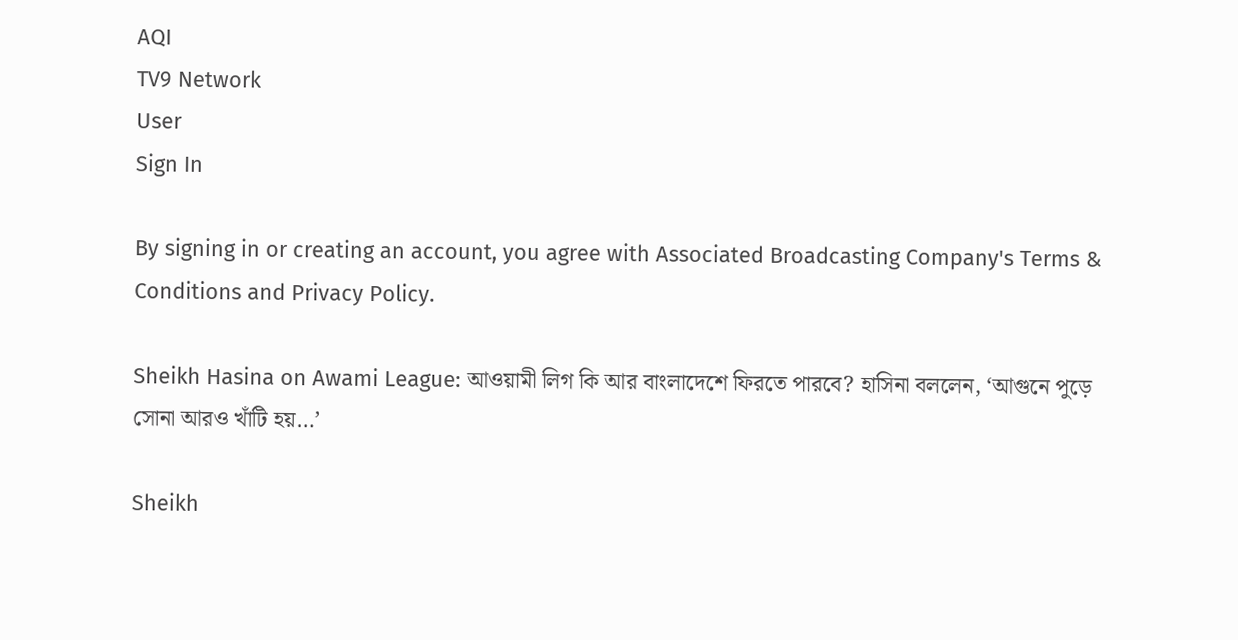AQI
TV9 Network
User
Sign In

By signing in or creating an account, you agree with Associated Broadcasting Company's Terms & Conditions and Privacy Policy.

Sheikh Hasina on Awami League: আওয়ামী লিগ কি আর বাংলাদেশে ফিরতে পারবে? হাসিনা বললেন, ‘আগুনে পুড়ে সোনা আরও খাঁটি হয়…’

Sheikh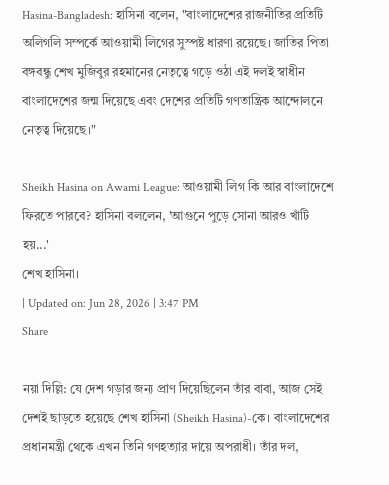Hasina-Bangladesh: হাসিনা বলেন, "বাংলাদেশের রাজনীতির প্রতিটি অলিগলি সম্পর্কে আওয়ামী লিগের সুস্পষ্ট ধারণা রয়েছে। জাতির পিতা বঙ্গবন্ধু শেখ মুজিবুর রহমানের নেতৃত্বে গড়ে ওঠা এই দলই স্বাধীন বাংলাদেশের জন্ম দিয়েছে এবং দেশের প্রতিটি গণতান্ত্রিক আন্দোলনে নেতৃত্ব দিয়েছে।"

Sheikh Hasina on Awami League: আওয়ামী লিগ কি আর বাংলাদেশে ফিরতে পারবে? হাসিনা বললেন, 'আগুনে পুড়ে সোনা আরও খাঁটি হয়...'
শেখ হাসিনা।
| Updated on: Jun 28, 2026 | 3:47 PM
Share

নয়া দিল্লি: যে দেশ গড়ার জন্য প্রাণ দিয়েছিলেন তাঁর বাবা, আজ সেই দেশই ছাড়তে হয়েছে শেখ হাসিনা (Sheikh Hasina)-কে। বাংলাদেশের প্রধানমন্ত্রী থেকে এখন তিনি গণহত্যার দায়ে অপরাধী। তাঁর দল,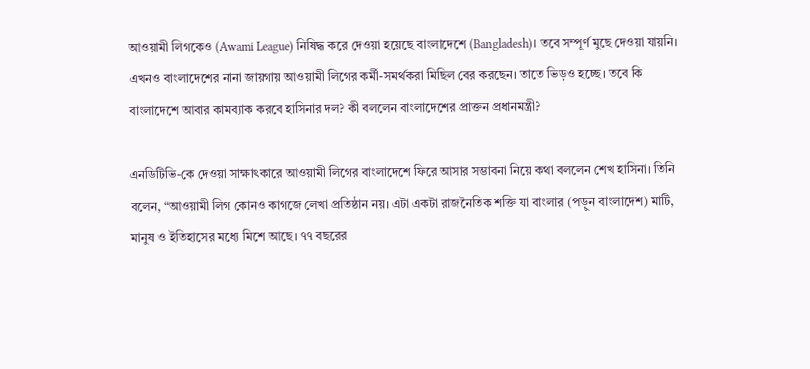আওয়ামী লিগকেও (Awami League) নিষিদ্ধ করে দেওয়া হয়েছে বাংলাদেশে (Bangladesh)। তবে সম্পূর্ণ মুছে দেওয়া যায়নি। এখনও বাংলাদেশের নানা জায়গায় আওয়ামী লিগের কর্মী-সমর্থকরা মিছিল বের করছেন। তাতে ভিড়ও হচ্ছে। তবে কি বাংলাদেশে আবার কামব্যাক করবে হাসিনার দল? কী বললেন বাংলাদেশের প্রাক্তন প্রধানমন্ত্রী?

এনডিটিভি-কে দেওয়া সাক্ষাৎকারে আওয়ামী লিগের বাংলাদেশে ফিরে আসার সম্ভাবনা নিয়ে কথা বললেন শেখ হাসিনা। তিনি বলেন, “আওয়ামী লিগ কোনও কাগজে লেখা প্রতিষ্ঠান নয়। এটা একটা রাজনৈতিক শক্তি যা বাংলার (পড়ুন বাংলাদেশ) মাটি, মানুষ ও ইতিহাসের মধ্যে মিশে আছে। ৭৭ বছরের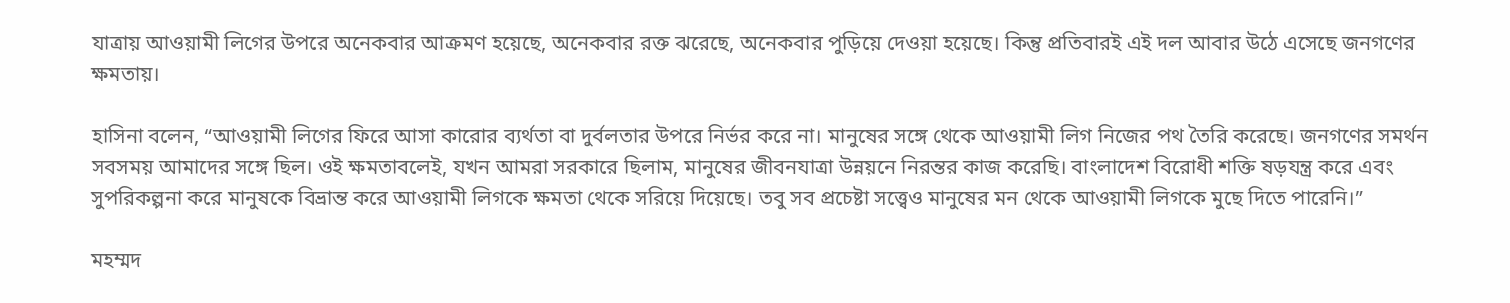যাত্রায় আওয়ামী লিগের উপরে অনেকবার আক্রমণ হয়েছে, অনেকবার রক্ত ঝরেছে, অনেকবার পুড়িয়ে দেওয়া হয়েছে। কিন্তু প্রতিবারই এই দল আবার উঠে এসেছে জনগণের ক্ষমতায়।

হাসিনা বলেন, “আওয়ামী লিগের ফিরে আসা কারোর ব্যর্থতা বা দুর্বলতার উপরে নির্ভর করে না। মানুষের সঙ্গে থেকে আওয়ামী লিগ নিজের পথ তৈরি করেছে। জনগণের সমর্থন সবসময় আমাদের সঙ্গে ছিল। ওই ক্ষমতাবলেই, যখন আমরা সরকারে ছিলাম, মানুষের জীবনযাত্রা উন্নয়নে নিরন্তর কাজ করেছি। বাংলাদেশ বিরোধী শক্তি ষড়যন্ত্র করে এবং সুপরিকল্পনা করে মানুষকে বিভ্রান্ত করে আওয়ামী লিগকে ক্ষমতা থেকে সরিয়ে দিয়েছে। তবু সব প্রচেষ্টা সত্ত্বেও মানুষের মন থেকে আওয়ামী লিগকে মুছে দিতে পারেনি।”

মহম্মদ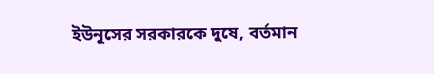ইউনূসের সরকারকে দুষে, বর্তমান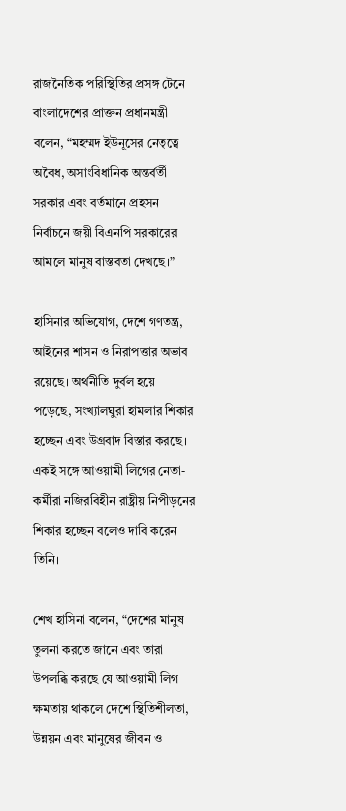রাজনৈতিক পরিস্থিতির প্রসঙ্গ টেনে বাংলাদেশের প্রাক্তন প্রধানমন্ত্রী বলেন, “মহম্মদ ইউনূসের নেতৃত্বে অবৈধ, অসাংবিধানিক অন্তর্বর্তী সরকার এবং বর্তমানে প্রহসন নির্বাচনে জয়ী বিএনপি সরকারের আমলে মানুষ বাস্তবতা দেখছে।”

হাসিনার অভিযোগ, দেশে গণতন্ত্র, আইনের শাসন ও নিরাপত্তার অভাব রয়েছে। অর্থনীতি দুর্বল হয়ে পড়েছে, সংখ্যালঘুরা হামলার শিকার হচ্ছেন এবং উগ্রবাদ বিস্তার করছে। একই সঙ্গে আওয়ামী লিগের নেতা-কর্মীরা নজিরবিহীন রাষ্ট্রীয় নিপীড়নের শিকার হচ্ছেন বলেও দাবি করেন তিনি।

শেখ হাসিনা বলেন, “দেশের মানুষ তুলনা করতে জানে এবং তারা উপলব্ধি করছে যে আওয়ামী লিগ ক্ষমতায় থাকলে দেশে স্থিতিশীলতা, উন্নয়ন এবং মানুষের জীবন ও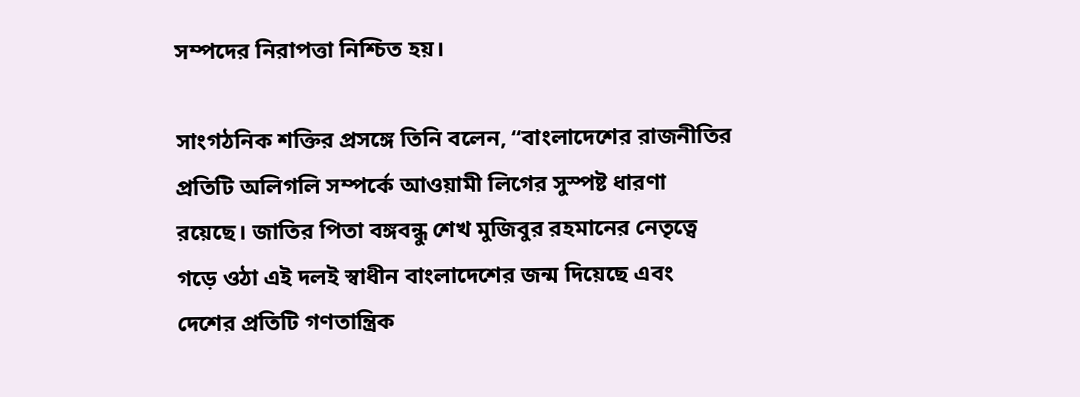সম্পদের নিরাপত্তা নিশ্চিত হয়।

সাংগঠনিক শক্তির প্রসঙ্গে তিনি বলেন, “বাংলাদেশের রাজনীতির প্রতিটি অলিগলি সম্পর্কে আওয়ামী লিগের সুস্পষ্ট ধারণা রয়েছে। জাতির পিতা বঙ্গবন্ধু শেখ মুজিবুর রহমানের নেতৃত্বে গড়ে ওঠা এই দলই স্বাধীন বাংলাদেশের জন্ম দিয়েছে এবং দেশের প্রতিটি গণতান্ত্রিক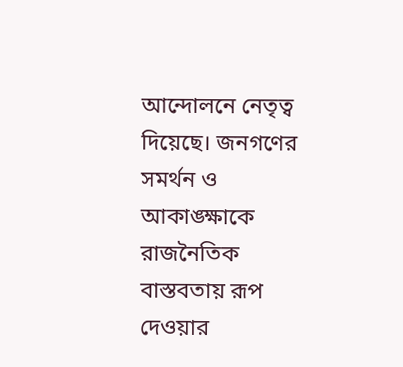আন্দোলনে নেতৃত্ব দিয়েছে। জনগণের সমর্থন ও আকাঙ্ক্ষাকে রাজনৈতিক বাস্তবতায় রূপ দেওয়ার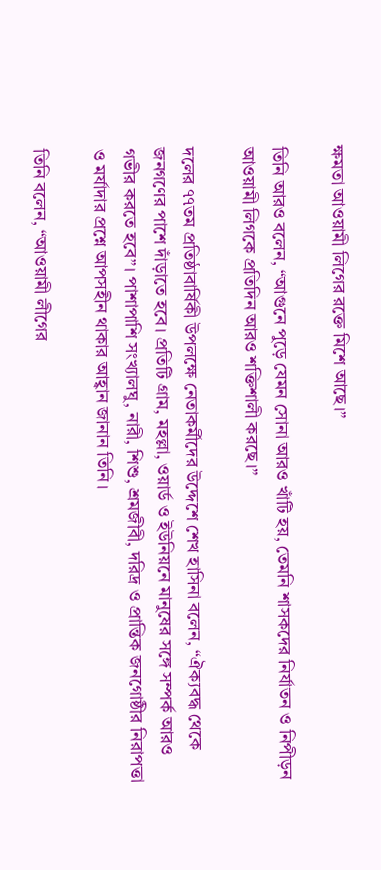ক্ষমতা আওয়ামী লিগের রক্তে মিশে আছে।”

তিনি আরও বলেন, “আগুনে পুড়ে যেমন সোনা আরও খাঁটি হয়, তেমনি শাসকদের নির্যাতন ও নিপীড়ন আওয়ামী লিগকে প্রতিদিন আরও শক্তিশালী করছে।”

দলের ৭৭তম প্রতিষ্ঠাবার্ষিকী উপলক্ষে নেতাকর্মীদের উদ্দেশে শেখ হাসিনা বলেন, “ঐক্যবদ্ধ থেকে জনগণের পাশে দাঁড়াতে হবে। প্রতিটি গ্রাম, মহল্লা, ওয়ার্ড ও ইউনিয়নে মানুষের সঙ্গে সম্পর্ক আরও গভীর করতে হবে”। পাশাপাশি সংখ্যালঘু, নারী, শিশু, শ্রমজীবী, দরিদ্র ও প্রান্তিক জনগোষ্ঠীর নিরাপত্তা ও মর্যাদার প্রশ্নে আপসহীন থাকার আহ্বান জানান তিনি।

তিনি বলেন, “আওয়ামী লীগের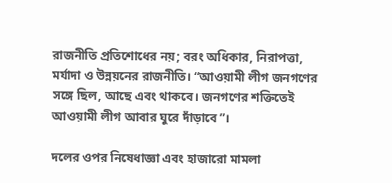রাজনীতি প্রতিশোধের নয়; বরং অধিকার, নিরাপত্তা, মর্যাদা ও উন্নয়নের রাজনীতি। “আওয়ামী লীগ জনগণের সঙ্গে ছিল, আছে এবং থাকবে। জনগণের শক্তিতেই আওয়ামী লীগ আবার ঘুরে দাঁড়াবে”।

দলের ওপর নিষেধাজ্ঞা এবং হাজারো মামলা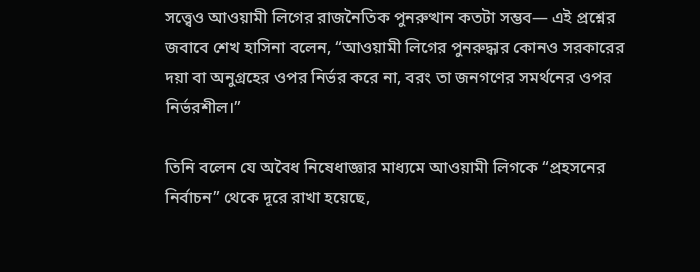সত্ত্বেও আওয়ামী লিগের রাজনৈতিক পুনরুত্থান কতটা সম্ভব— এই প্রশ্নের জবাবে শেখ হাসিনা বলেন, “আওয়ামী লিগের পুনরুদ্ধার কোনও সরকারের দয়া বা অনুগ্রহের ওপর নির্ভর করে না, বরং তা জনগণের সমর্থনের ওপর নির্ভরশীল।”

তিনি বলেন যে অবৈধ নিষেধাজ্ঞার মাধ্যমে আওয়ামী লিগকে “প্রহসনের নির্বাচন” থেকে দূরে রাখা হয়েছে,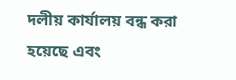দলীয় কার্যালয় বন্ধ করা হয়েছে এবং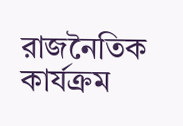রাজনৈতিক কার্যক্রম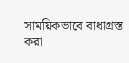সাময়িকভাবে বাধাগ্রস্ত করা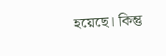হয়েছে। কিন্তু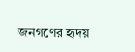জনগণের হৃদয়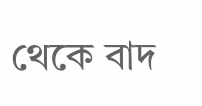থেকে বাদ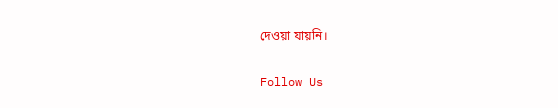দেওয়া যায়নি।

Follow Us